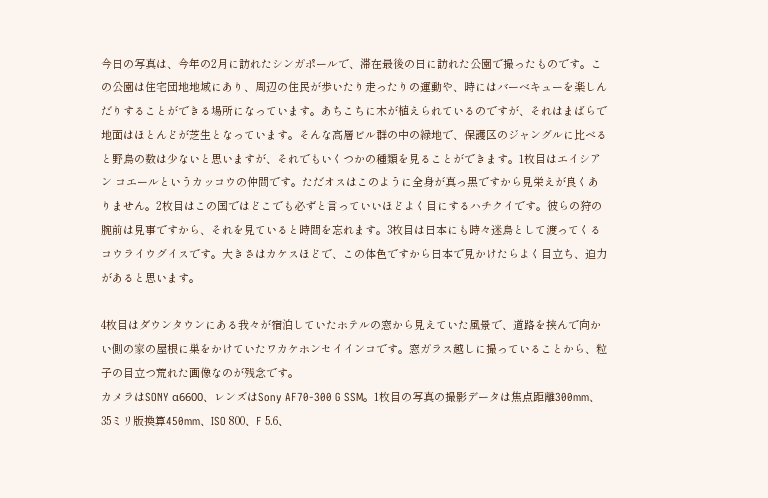今日の写真は、今年の2月に訪れたシンガポールで、滞在最後の日に訪れた公園で撮ったものです。この公園は住宅団地地域にあり、周辺の住民が歩いたり走ったりの運動や、時にはバーベキューを楽しんだりすることができる場所になっています。あちこちに木が植えられているのですが、それはまばらで地面はほとんどが芝生となっています。そんな高層ビル群の中の緑地で、保護区のジャングルに比べると野鳥の数は少ないと思いますが、それでもいくつかの種類を見ることができます。1枚目はエイシアン コエールというカッコウの仲間です。ただオスはこのように全身が真っ黒ですから見栄えが良くありません。2枚目はこの国ではどこでも必ずと言っていいほどよく目にするハチクイです。彼らの狩の腕前は見事ですから、それを見ていると時間を忘れます。3枚目は日本にも時々迷鳥として渡ってくるコウライウグイスです。大きさはカケスほどで、この体色ですから日本で見かけたらよく目立ち、迫力があると思います。

4枚目はダウンタウンにある我々が宿泊していたホテルの窓から見えていた風景で、道路を挟んで向かい側の家の屋根に巣をかけていたワカケホンセイインコです。窓ガラス越しに撮っていることから、粒子の目立つ荒れた画像なのが残念です。
カメラはSONY α6600、レンズはSony AF70-300 G SSM。1枚目の写真の撮影データは焦点距離300mm、35ミリ版換算450mm、ISO 800、F 5.6、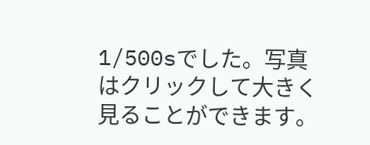1/500sでした。写真はクリックして大きく見ることができます。